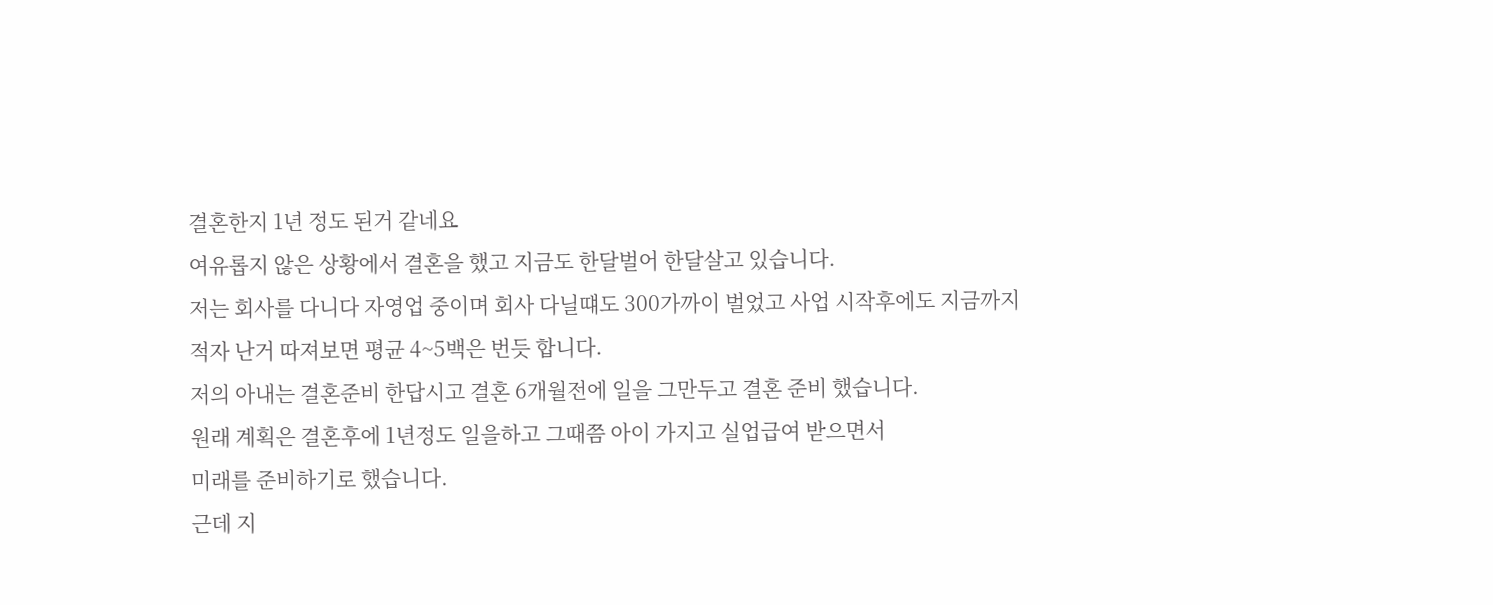결혼한지 1년 정도 된거 같네요
여유롭지 않은 상황에서 결혼을 했고 지금도 한달벌어 한달살고 있습니다.
저는 회사를 다니다 자영업 중이며 회사 다닐떄도 300가까이 벌었고 사업 시작후에도 지금까지
적자 난거 따져보면 평균 4~5백은 번듯 합니다.
저의 아내는 결혼준비 한답시고 결혼 6개월전에 일을 그만두고 결혼 준비 했습니다.
원래 계획은 결혼후에 1년정도 일을하고 그때쯤 아이 가지고 실업급여 받으면서
미래를 준비하기로 했습니다.
근데 지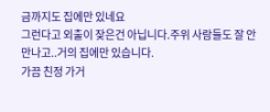금까지도 집에만 있네요
그런다고 외출이 잦은건 아닙니다.주위 사람들도 잘 안만나고..거의 집에만 있습니다.
가끔 친정 가거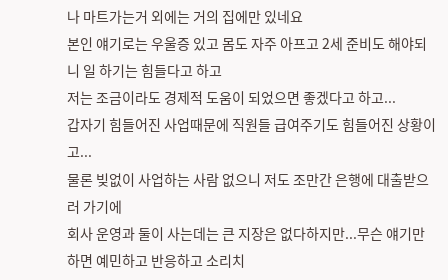나 마트가는거 외에는 거의 집에만 있네요
본인 얘기로는 우울증 있고 몸도 자주 아프고 2세 준비도 해야되니 일 하기는 힘들다고 하고
저는 조금이라도 경제적 도움이 되었으면 좋겠다고 하고...
갑자기 힘들어진 사업때문에 직원들 급여주기도 힘들어진 상황이고...
물론 빚없이 사업하는 사람 없으니 저도 조만간 은행에 대출받으러 가기에
회사 운영과 둘이 사는데는 큰 지장은 없다하지만...무슨 얘기만 하면 예민하고 반응하고 소리치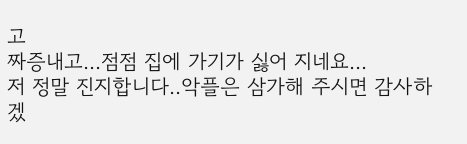고
짜증내고...점점 집에 가기가 싫어 지네요...
저 정말 진지합니다..악플은 삼가해 주시면 감사하겠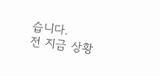습니다.
전 지금 상황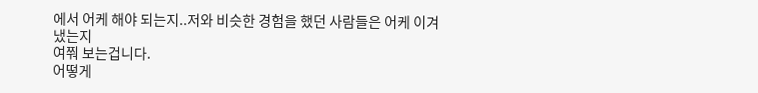에서 어케 해야 되는지..저와 비슷한 경험을 했던 사람들은 어케 이겨 냈는지
여쭤 보는겁니다.
어떻게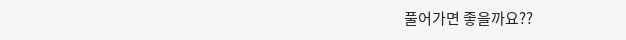풀어가면 좋을까요??